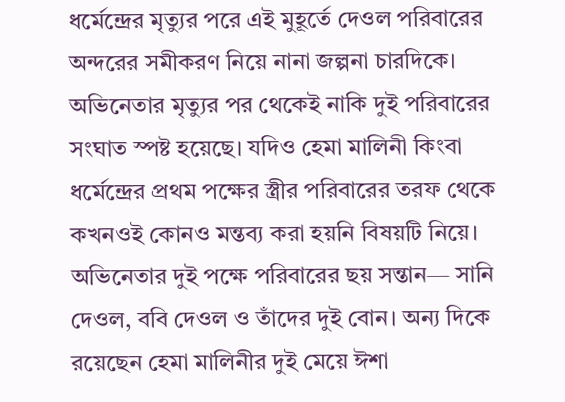ধর্মেন্দ্রের মৃত্যুর পরে এই মুহূর্তে দেওল পরিবারের অন্দরের সমীকরণ নিয়ে নানা জল্পনা চারদিকে। অভিনেতার মৃত্যুর পর থেকেই নাকি দুই পরিবারের সংঘাত স্পষ্ট হয়েছে। যদিও হেমা মালিনী কিংবা ধর্মেন্দ্রের প্রথম পক্ষের স্ত্রীর পরিবারের তরফ থেকে কখনওই কোনও মন্তব্য করা হয়নি বিষয়টি নিয়ে। অভিনেতার দুই পক্ষে পরিবারের ছয় সন্তান— সানি দেওল, ববি দেওল ও তাঁদের দুই বোন। অন্য দিকে রয়েছেন হেমা মালিনীর দুই মেয়ে ঈশা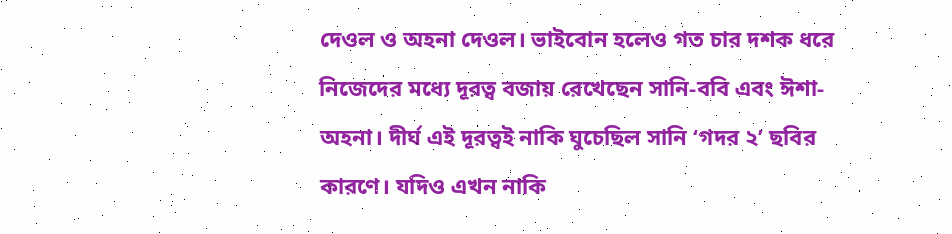দেওল ও অহনা দেওল। ভাইবোন হলেও গত চার দশক ধরে নিজেদের মধ্যে দূরত্ব বজায় রেখেছেন সানি-ববি এবং ঈশা-অহনা। দীর্ঘ এই দূরত্বই নাকি ঘুচেছিল সানি ‘গদর ২’ ছবির কারণে। যদিও এখন নাকি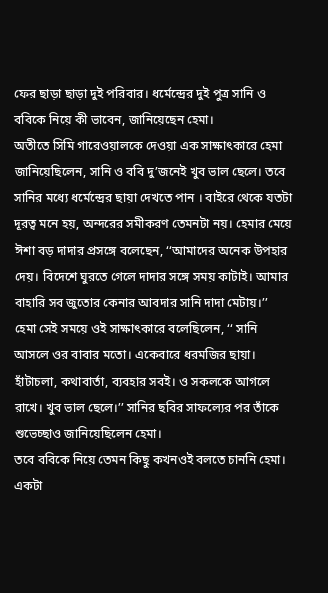ফের ছাড়া ছাড়া দুই পরিবার। ধর্মেন্দ্রের দুই পুত্র সানি ও ববিকে নিয়ে কী ভাবেন, জানিয়েছেন হেমা।
অতীতে সিমি গারেওয়ালকে দেওয়া এক সাক্ষাৎকারে হেমা জানিয়েছিলেন, সানি ও ববি দু’জনেই খুব ভাল ছেলে। তবে সানির মধ্যে ধর্মেন্দ্রের ছায়া দেখতে পান । বাইরে থেকে যতটা দূরত্ব মনে হয়, অন্দরের সমীকরণ তেমনটা নয়। হেমার মেয়ে ঈশা বড় দাদার প্রসঙ্গে বলেছেন, ‘‘আমাদের অনেক উপহার দেয়। বিদেশে ঘুরতে গেলে দাদার সঙ্গে সময় কাটাই। আমার বাহারি সব জুতোর কেনার আবদার সানি দাদা মেটায়।’’
হেমা সেই সময়ে ওই সাক্ষাৎকারে বলেছিলেন, ‘‘ সানি আসলে ওর বাবার মতো। একেবারে ধরমজির ছায়া। হাঁটাচলা, কথাবার্তা, ব্যবহার সবই। ও সকলকে আগলে রাখে। খুব ভাল ছেলে।’’ সানির ছবির সাফল্যের পর তাঁকে শুভেচ্ছাও জানিয়েছিলেন হেমা।
তবে ববিকে নিয়ে তেমন কিছু কখনওই বলতে চাননি হেমা। একটা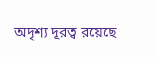অদৃশ্য দূরত্ব রয়েছে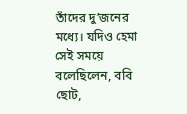তাঁদের দু’জনের মধ্যে। যদিও হেমা সেই সময়ে বলেছিলেন, ববি ছোট,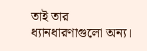তাই তার ধ্যানধারণাগুলো অন্য।